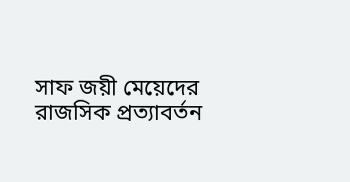সাফ জয়ী মেয়েদের রাজসিক প্রত্যাবর্তন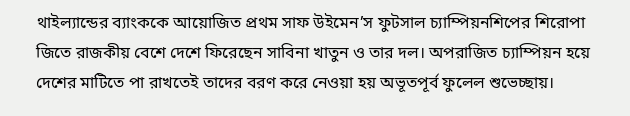থাইল্যান্ডের ব্যাংককে আয়োজিত প্রথম সাফ উইমেন’স ফুটসাল চ্যাম্পিয়নশিপের শিরোপা জিতে রাজকীয় বেশে দেশে ফিরেছেন সাবিনা খাতুন ও তার দল। অপরাজিত চ্যাম্পিয়ন হয়ে দেশের মাটিতে পা রাখতেই তাদের বরণ করে নেওয়া হয় অভূতপূর্ব ফুলেল শুভেচ্ছায়।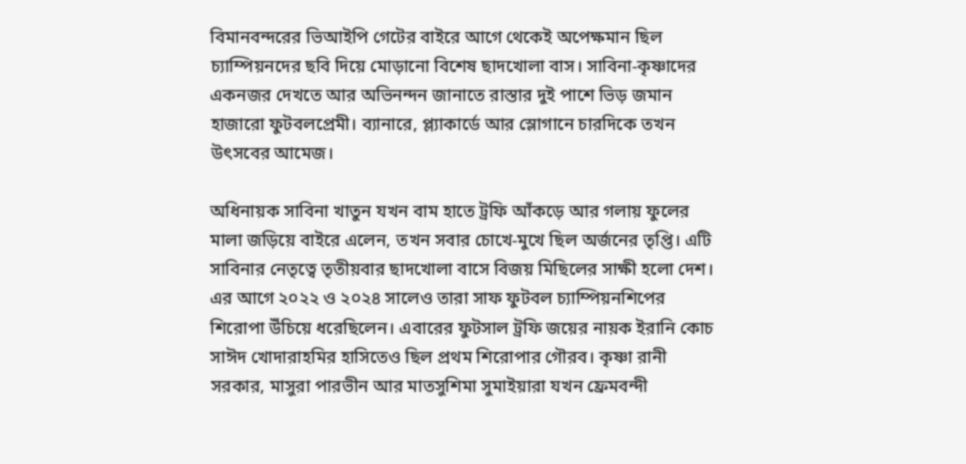বিমানবন্দরের ভিআইপি গেটের বাইরে আগে থেকেই অপেক্ষমান ছিল চ্যাম্পিয়নদের ছবি দিয়ে মোড়ানো বিশেষ ছাদখোলা বাস। সাবিনা-কৃষ্ণাদের একনজর দেখতে আর অভিনন্দন জানাতে রাস্তার দুই পাশে ভিড় জমান হাজারো ফুটবলপ্রেমী। ব্যানারে, প্ল্যাকার্ডে আর স্লোগানে চারদিকে তখন উৎসবের আমেজ।

অধিনায়ক সাবিনা খাতুন যখন বাম হাতে ট্রফি আঁকড়ে আর গলায় ফুলের মালা জড়িয়ে বাইরে এলেন, তখন সবার চোখে-মুখে ছিল অর্জনের তৃপ্তি। এটি সাবিনার নেতৃত্বে তৃতীয়বার ছাদখোলা বাসে বিজয় মিছিলের সাক্ষী হলো দেশ। এর আগে ২০২২ ও ২০২৪ সালেও তারা সাফ ফুটবল চ্যাম্পিয়নশিপের শিরোপা উঁচিয়ে ধরেছিলেন। এবারের ফুটসাল ট্রফি জয়ের নায়ক ইরানি কোচ সাঈদ খোদারাহমির হাসিতেও ছিল প্রথম শিরোপার গৌরব। কৃষ্ণা রানী সরকার, মাসুরা পারভীন আর মাতসুশিমা সুমাইয়ারা যখন ফ্রেমবন্দী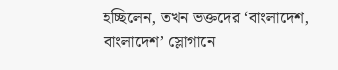হচ্ছিলেন, তখন ভক্তদের ‘বাংলাদেশ, বাংলাদেশ’ স্লোগানে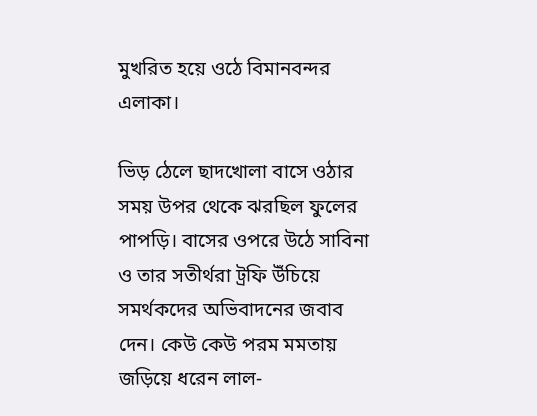মুখরিত হয়ে ওঠে বিমানবন্দর এলাকা।

ভিড় ঠেলে ছাদখোলা বাসে ওঠার সময় উপর থেকে ঝরছিল ফুলের পাপড়ি। বাসের ওপরে উঠে সাবিনা ও তার সতীর্থরা ট্রফি উঁচিয়ে সমর্থকদের অভিবাদনের জবাব দেন। কেউ কেউ পরম মমতায় জড়িয়ে ধরেন লাল-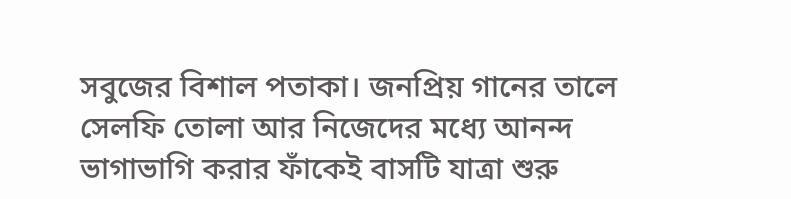সবুজের বিশাল পতাকা। জনপ্রিয় গানের তালে সেলফি তোলা আর নিজেদের মধ্যে আনন্দ ভাগাভাগি করার ফাঁকেই বাসটি যাত্রা শুরু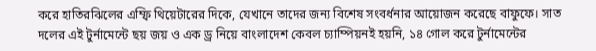করে হাতিরঝিলের এম্ফি থিয়েটারের দিকে, যেখানে তাদের জন্য বিশেষ সংবর্ধনার আয়োজন করেছে বাফুফে। সাত দলের এই টুর্নামেন্টে ছয় জয় ও এক ড্র নিয়ে বাংলাদেশ কেবল চ্যাম্পিয়নই হয়নি, ১৪ গোল করে টুর্নামেন্টের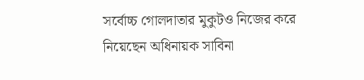সর্বোচ্চ গোলদাতার মুকুটও নিজের করে নিয়েছেন অধিনায়ক সাবিনা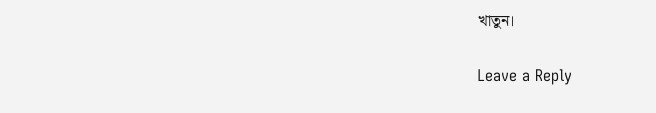খাতুন।

Leave a Reply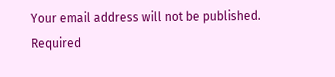Your email address will not be published. Required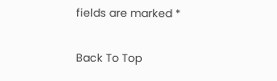fields are marked *

Back To Top